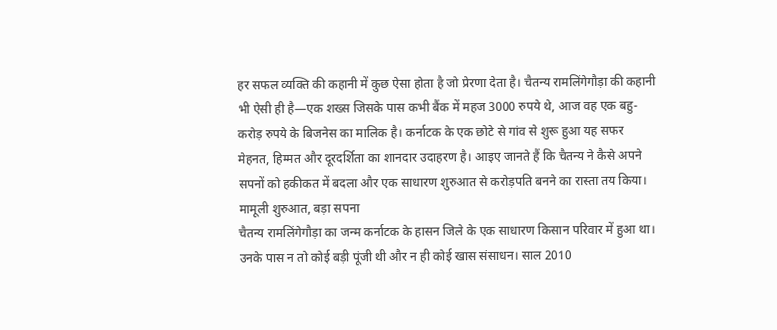हर सफल व्यक्ति की कहानी में कुछ ऐसा होता है जो प्रेरणा देता है। चैतन्य रामलिंगेगौड़ा की कहानी भी ऐसी ही है—एक शख्स जिसके पास कभी बैंक में महज 3000 रुपये थे, आज वह एक बहु-करोड़ रुपये के बिजनेस का मालिक है। कर्नाटक के एक छोटे से गांव से शुरू हुआ यह सफर मेहनत, हिम्मत और दूरदर्शिता का शानदार उदाहरण है। आइए जानते हैं कि चैतन्य ने कैसे अपने सपनों को हकीकत में बदला और एक साधारण शुरुआत से करोड़पति बनने का रास्ता तय किया।
मामूली शुरुआत, बड़ा सपना
चैतन्य रामलिंगेगौड़ा का जन्म कर्नाटक के हासन जिले के एक साधारण किसान परिवार में हुआ था। उनके पास न तो कोई बड़ी पूंजी थी और न ही कोई खास संसाधन। साल 2010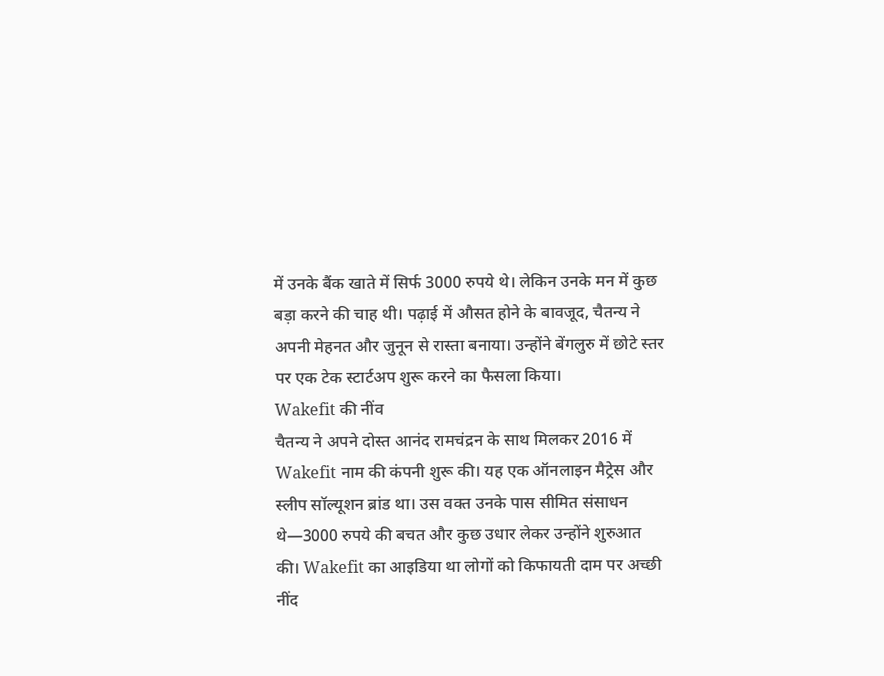में उनके बैंक खाते में सिर्फ 3000 रुपये थे। लेकिन उनके मन में कुछ बड़ा करने की चाह थी। पढ़ाई में औसत होने के बावजूद, चैतन्य ने अपनी मेहनत और जुनून से रास्ता बनाया। उन्होंने बेंगलुरु में छोटे स्तर पर एक टेक स्टार्टअप शुरू करने का फैसला किया।
Wakefit की नींव
चैतन्य ने अपने दोस्त आनंद रामचंद्रन के साथ मिलकर 2016 में Wakefit नाम की कंपनी शुरू की। यह एक ऑनलाइन मैट्रेस और स्लीप सॉल्यूशन ब्रांड था। उस वक्त उनके पास सीमित संसाधन थे—3000 रुपये की बचत और कुछ उधार लेकर उन्होंने शुरुआत की। Wakefit का आइडिया था लोगों को किफायती दाम पर अच्छी नींद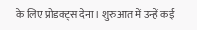के लिए प्रोडक्ट्स देना। शुरुआत में उन्हें कई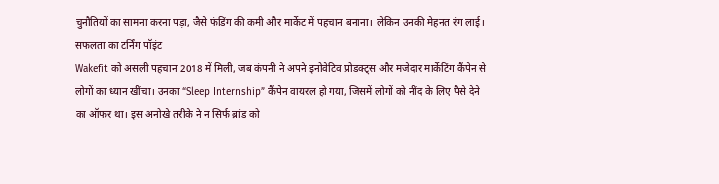चुनौतियों का सामना करना पड़ा, जैसे फंडिंग की कमी और मार्केट में पहचान बनाना। लेकिन उनकी मेहनत रंग लाई।
सफलता का टर्निंग पॉइंट
Wakefit को असली पहचान 2018 में मिली, जब कंपनी ने अपने इनोवेटिव प्रोडक्ट्स और मजेदार मार्केटिंग कैंपेन से लोगों का ध्यान खींचा। उनका “Sleep Internship” कैंपेन वायरल हो गया, जिसमें लोगों को नींद के लिए पैसे देने का ऑफर था। इस अनोखे तरीके ने न सिर्फ ब्रांड को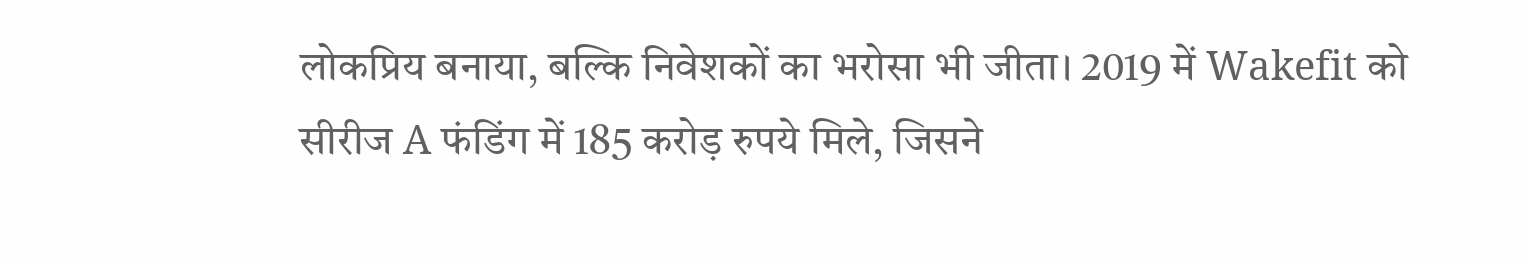लोकप्रिय बनाया, बल्कि निवेशकों का भरोसा भी जीता। 2019 में Wakefit को सीरीज A फंडिंग में 185 करोड़ रुपये मिले, जिसने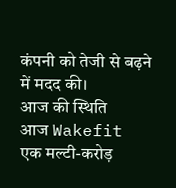कंपनी को तेजी से बढ़ने में मदद की।
आज की स्थिति
आज Wakefit एक मल्टी-करोड़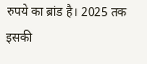रुपये का ब्रांड है। 2025 तक इसकी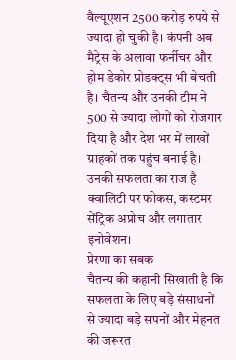वैल्यूएशन 2500 करोड़ रुपये से ज्यादा हो चुकी है। कंपनी अब मैट्रेस के अलावा फर्नीचर और होम डेकोर प्रोडक्ट्स भी बेचती है। चैतन्य और उनकी टीम ने 500 से ज्यादा लोगों को रोजगार दिया है और देश भर में लाखों ग्राहकों तक पहुंच बनाई है। उनकी सफलता का राज है क्वालिटी पर फोकस, कस्टमर सेंट्रिक अप्रोच और लगातार इनोवेशन।
प्रेरणा का सबक
चैतन्य की कहानी सिखाती है कि सफलता के लिए बड़े संसाधनों से ज्यादा बड़े सपनों और मेहनत की जरूरत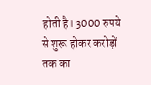होती है। 3000 रुपये से शुरू होकर करोड़ों तक का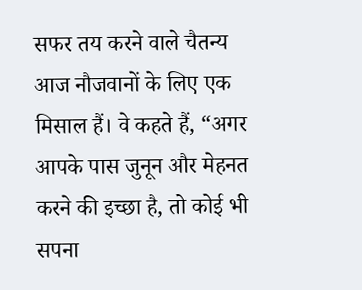सफर तय करने वाले चैतन्य आज नौजवानों के लिए एक मिसाल हैं। वे कहते हैं, “अगर आपके पास जुनून और मेहनत करने की इच्छा है, तो कोई भी सपना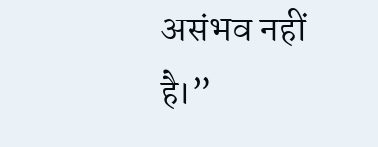असंभव नहीं है।”